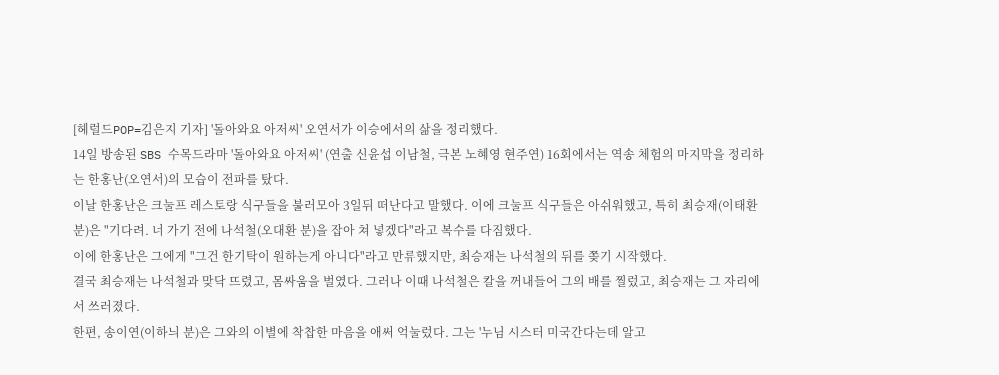[헤럴드POP=김은지 기자] '돌아와요 아저씨' 오연서가 이승에서의 삶을 정리했다.
14일 방송된 SBS 수목드라마 '돌아와요 아저씨' (연출 신윤섭 이남철, 극본 노혜영 현주연) 16회에서는 역송 체험의 마지막을 정리하는 한홍난(오연서)의 모습이 전파를 탔다.
이날 한홍난은 크눌프 레스토랑 식구들을 불러모아 3일뒤 떠난다고 말했다. 이에 크눌프 식구들은 아쉬워했고, 특히 최승재(이태환 분)은 "기다려. 너 가기 전에 나석철(오대환 분)을 잡아 쳐 넣겠다"라고 복수를 다짐했다.
이에 한홍난은 그에게 "그건 한기탁이 원하는게 아니다"라고 만류했지만, 최승재는 나석철의 뒤를 쫒기 시작했다.
결국 최승재는 나석철과 맞닥 뜨렸고, 몸싸움을 벌였다. 그러나 이때 나석철은 칼을 꺼내들어 그의 배를 찔렀고, 최승재는 그 자리에서 쓰러졌다.
한편, 송이연(이하늬 분)은 그와의 이별에 착찹한 마음을 애써 억눌렀다. 그는 '누님 시스터 미국간다는데 알고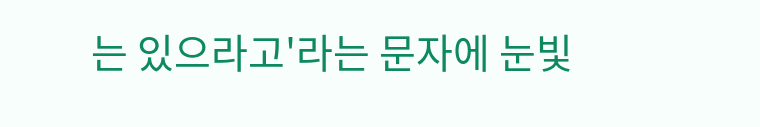는 있으라고'라는 문자에 눈빛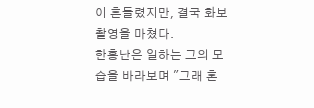이 흔들렸지만, 결국 화보촬영을 마쳤다.
한홍난은 일하는 그의 모습을 바라보며 "그래 혼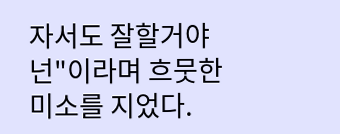자서도 잘할거야 넌"이라며 흐뭇한 미소를 지었다.